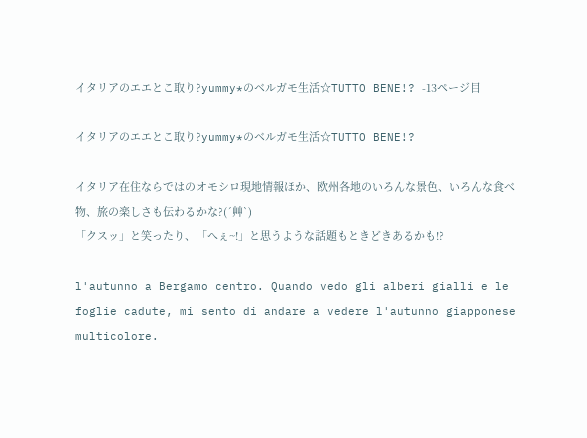イタリアのエエとこ取り?yummy*のベルガモ生活☆TUTTO BENE!? -13ページ目

イタリアのエエとこ取り?yummy*のベルガモ生活☆TUTTO BENE!?

イタリア在住ならではのオモシロ現地情報ほか、欧州各地のいろんな景色、いろんな食べ物、旅の楽しさも伝わるかな?(´艸`)
「クスッ」と笑ったり、「へぇ~!」と思うような話題もときどきあるかも!?

l'autunno a Bergamo centro. Quando vedo gli alberi gialli e le foglie cadute, mi sento di andare a vedere l'autunno giapponese multicolore.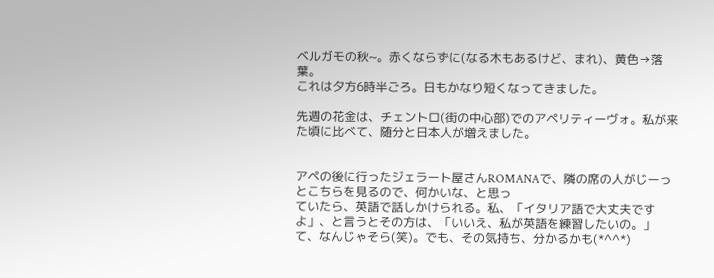ベルガモの秋~。赤くならずに(なる木もあるけど、まれ)、黄色→落葉。
これは夕方6時半ごろ。日もかなり短くなってきました。

先週の花金は、チェントロ(街の中心部)でのアペリティーヴォ。私が来た頃に比べて、随分と日本人が増えました。


アペの後に行ったジェラート屋さんROMANAで、隣の席の人がじーっとこちらを見るので、何かいな、と思っ
ていたら、英語で話しかけられる。私、「イタリア語で大丈夫ですよ」、と言うとその方は、「いいえ、私が英語を練習したいの。」て、なんじゃそら(笑)。でも、その気持ち、分かるかも(*^^*)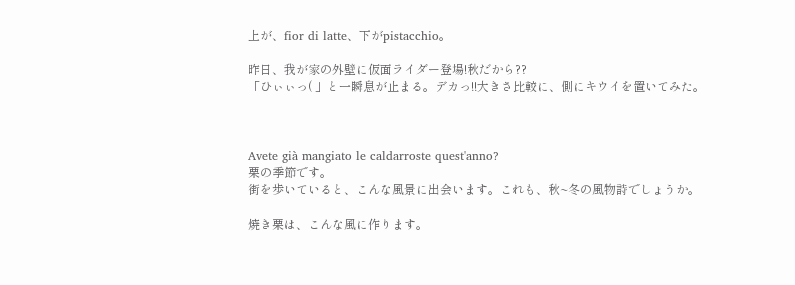上が、fior di latte、下がpistacchio。

昨日、我が家の外壁に仮面ライダー登場!秋だから??
「ひぃぃっ( 」と一瞬息が止まる。デカっ!!大きさ比較に、側にキウイを置いてみた。



Avete già mangiato le caldarroste quest'anno?
栗の季節です。
街を歩いていると、こんな風景に出会います。これも、秋~冬の風物詩でしょうか。

焼き栗は、こんな風に作ります。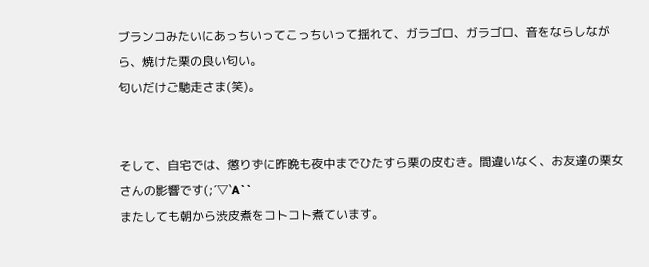ブランコみたいにあっちいってこっちいって揺れて、ガラゴロ、ガラゴロ、音をならしながら、焼けた栗の良い匂い。
匂いだけご馳走さま(笑)。


そして、自宅では、懲りずに昨晩も夜中までひたすら栗の皮むき。間違いなく、お友達の栗女さんの影響です(;´▽`A``
またしても朝から渋皮煮をコトコト煮ています。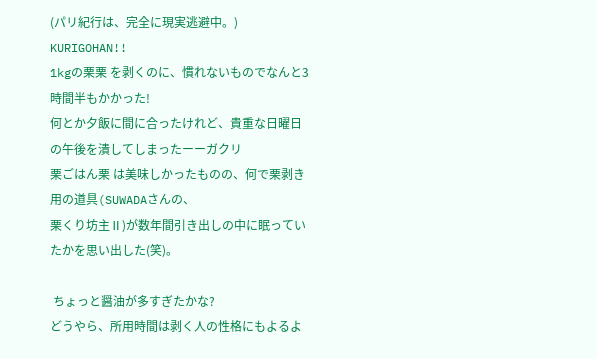(パリ紀行は、完全に現実逃避中。)
KURIGOHAN!!
1kgの栗栗 を剥くのに、慣れないものでなんと3時間半もかかった!
何とか夕飯に間に合ったけれど、貴重な日曜日の午後を潰してしまったーーガクリ
栗ごはん栗 は美味しかったものの、何で栗剥き用の道具(SUWADAさんの、
栗くり坊主Ⅱ)が数年間引き出しの中に眠っていたかを思い出した(笑)。

 ちょっと醤油が多すぎたかな?
どうやら、所用時間は剥く人の性格にもよるよ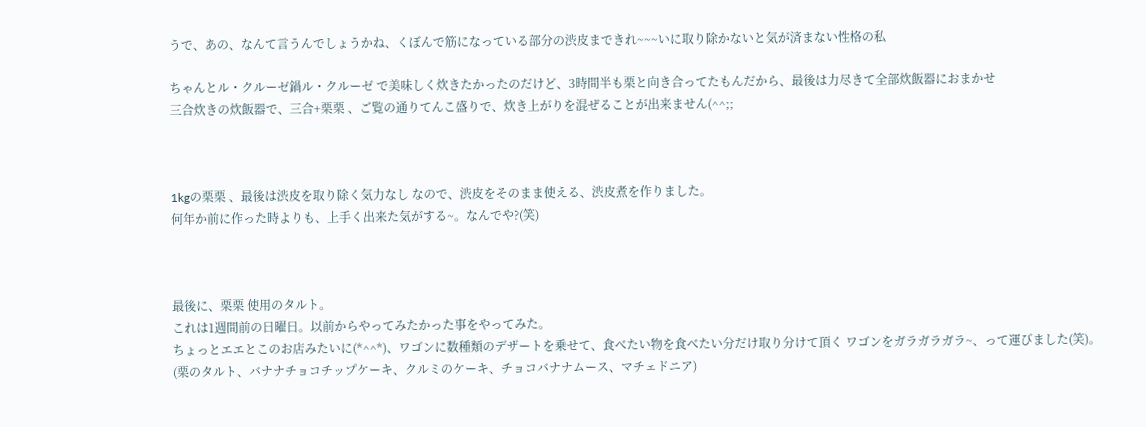うで、あの、なんて言うんでしょうかね、くぼんで筋になっている部分の渋皮まできれ~~~いに取り除かないと気が済まない性格の私

ちゃんとル・クルーゼ鍋ル・クルーゼ で美味しく炊きたかったのだけど、3時間半も栗と向き合ってたもんだから、最後は力尽きて全部炊飯器におまかせ
三合炊きの炊飯器で、三合+栗栗 、ご覧の通りてんこ盛りで、炊き上がりを混ぜることが出来ません(^^;;



1kgの栗栗 、最後は渋皮を取り除く気力なし なので、渋皮をそのまま使える、渋皮煮を作りました。
何年か前に作った時よりも、上手く出来た気がする~。なんでや?(笑)



最後に、栗栗 使用のタルト。
これは1週間前の日曜日。以前からやってみたかった事をやってみた。
ちょっとエエとこのお店みたいに(*^^*)、ワゴンに数種類のデザートを乗せて、食べたい物を食べたい分だけ取り分けて頂く ワゴンをガラガラガラ~、って運びました(笑)。
(栗のタルト、バナナチョコチップケーキ、クルミのケーキ、チョコバナナムース、マチェドニア)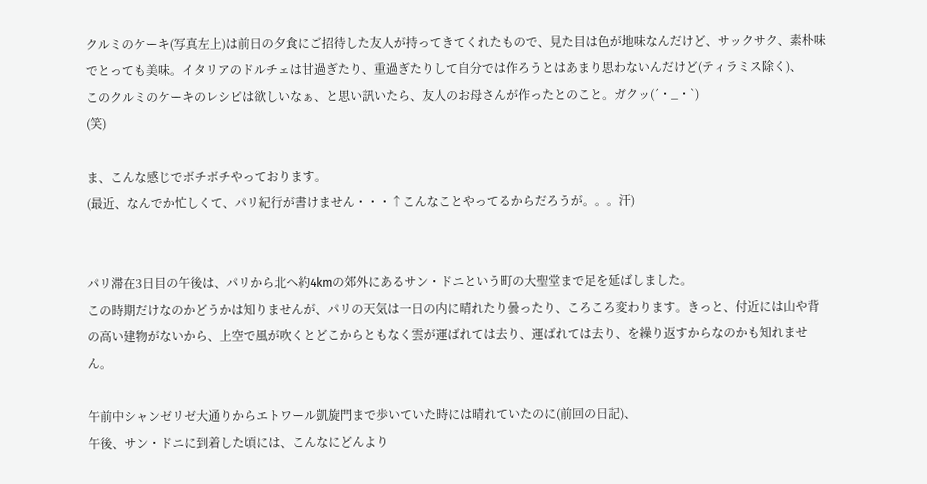クルミのケーキ(写真左上)は前日の夕食にご招待した友人が持ってきてくれたもので、見た目は色が地味なんだけど、サックサク、素朴味でとっても美味。イタリアのドルチェは甘過ぎたり、重過ぎたりして自分では作ろうとはあまり思わないんだけど(ティラミス除く)、
このクルミのケーキのレシピは欲しいなぁ、と思い訊いたら、友人のお母さんが作ったとのこと。ガクッ(´・_・`)
(笑)

ま、こんな感じでボチボチやっております。
(最近、なんでか忙しくて、パリ紀行が書けません・・・↑こんなことやってるからだろうが。。。汗)


パリ滞在3日目の午後は、パリから北へ約4kmの郊外にあるサン・ドニという町の大聖堂まで足を延ばしました。
この時期だけなのかどうかは知りませんが、パリの天気は一日の内に晴れたり曇ったり、ころころ変わります。きっと、付近には山や背の高い建物がないから、上空で風が吹くとどこからともなく雲が運ばれては去り、運ばれては去り、を繰り返すからなのかも知れません。

午前中シャンゼリゼ大通りからエトワール凱旋門まで歩いていた時には晴れていたのに(前回の日記)、
午後、サン・ドニに到着した頃には、こんなにどんより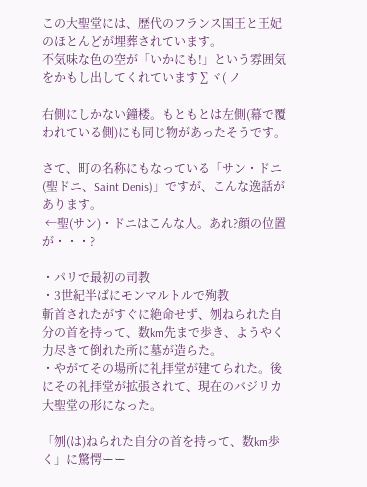この大聖堂には、歴代のフランス国王と王妃のほとんどが埋葬されています。
不気味な色の空が「いかにも!」という雰囲気をかもし出してくれています∑ヾ( ノ

右側にしかない鐘楼。もともとは左側(幕で覆われている側)にも同じ物があったそうです。

さて、町の名称にもなっている「サン・ドニ(聖ドニ、Saint Denis)」ですが、こんな逸話があります。
 ←聖(サン)・ドニはこんな人。あれ?顔の位置が・・・?

・パリで最初の司教
・3世紀半ばにモンマルトルで殉教
斬首されたがすぐに絶命せず、刎ねられた自分の首を持って、数km先まで歩き、ようやく力尽きて倒れた所に墓が造らた。
・やがてその場所に礼拝堂が建てられた。後にその礼拝堂が拡張されて、現在のバジリカ大聖堂の形になった。

「刎(は)ねられた自分の首を持って、数km歩く」に驚愕ーー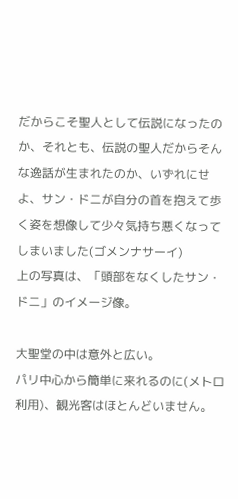だからこそ聖人として伝説になったのか、それとも、伝説の聖人だからそんな逸話が生まれたのか、いずれにせよ、サン・ドニが自分の首を抱えて歩く姿を想像して少々気持ち悪くなってしまいました(ゴメンナサーイ)
上の写真は、「頭部をなくしたサン・ドニ」のイメージ像。

大聖堂の中は意外と広い。
パリ中心から簡単に来れるのに(メトロ利用)、観光客はほとんどいません。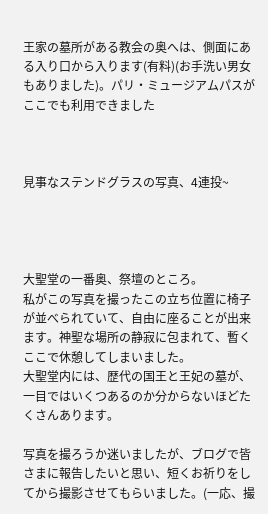王家の墓所がある教会の奥へは、側面にある入り口から入ります(有料)(お手洗い男女もありました)。パリ・ミュージアムパスがここでも利用できました



見事なステンドグラスの写真、4連投~




大聖堂の一番奥、祭壇のところ。
私がこの写真を撮ったこの立ち位置に椅子が並べられていて、自由に座ることが出来ます。神聖な場所の静寂に包まれて、暫くここで休憩してしまいました。
大聖堂内には、歴代の国王と王妃の墓が、一目ではいくつあるのか分からないほどたくさんあります。

写真を撮ろうか迷いましたが、ブログで皆さまに報告したいと思い、短くお祈りをしてから撮影させてもらいました。(一応、撮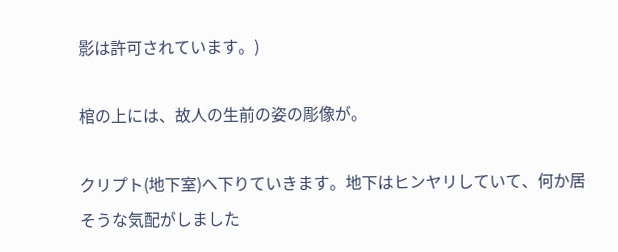影は許可されています。)

棺の上には、故人の生前の姿の彫像が。

クリプト(地下室)へ下りていきます。地下はヒンヤリしていて、何か居そうな気配がしました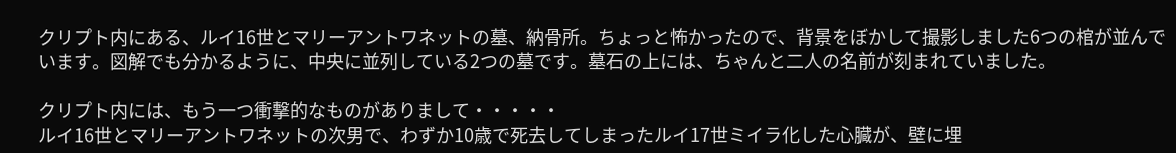クリプト内にある、ルイ16世とマリーアントワネットの墓、納骨所。ちょっと怖かったので、背景をぼかして撮影しました6つの棺が並んでいます。図解でも分かるように、中央に並列している2つの墓です。墓石の上には、ちゃんと二人の名前が刻まれていました。

クリプト内には、もう一つ衝撃的なものがありまして・・・・・
ルイ16世とマリーアントワネットの次男で、わずか10歳で死去してしまったルイ17世ミイラ化した心臓が、壁に埋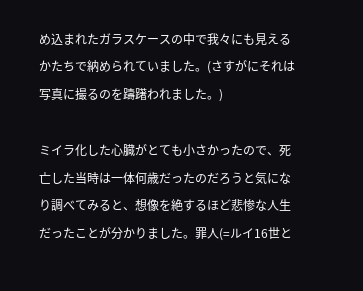め込まれたガラスケースの中で我々にも見えるかたちで納められていました。(さすがにそれは写真に撮るのを躊躇われました。)

ミイラ化した心臓がとても小さかったので、死亡した当時は一体何歳だったのだろうと気になり調べてみると、想像を絶するほど悲惨な人生だったことが分かりました。罪人(=ルイ16世と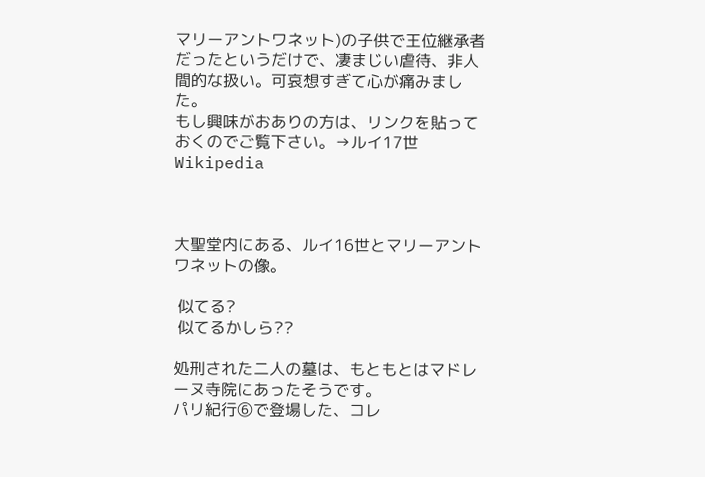マリーアントワネット)の子供で王位継承者だったというだけで、凄まじい虐待、非人間的な扱い。可哀想すぎて心が痛みました。
もし興味がおありの方は、リンクを貼っておくのでご覧下さい。→ルイ17世Wikipedia



大聖堂内にある、ルイ16世とマリーアントワネットの像。

 似てる?
 似てるかしら??

処刑された二人の墓は、もともとはマドレーヌ寺院にあったそうです。
パリ紀行⑥で登場した、コレ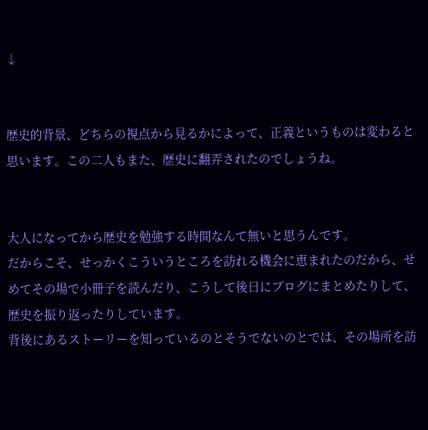↓


歴史的背景、どちらの視点から見るかによって、正義というものは変わると思います。この二人もまた、歴史に翻弄されたのでしょうね。


大人になってから歴史を勉強する時間なんて無いと思うんです。
だからこそ、せっかくこういうところを訪れる機会に恵まれたのだから、せめてその場で小冊子を読んだり、こうして後日にブログにまとめたりして、歴史を振り返ったりしています。
背後にあるストーリーを知っているのとそうでないのとでは、その場所を訪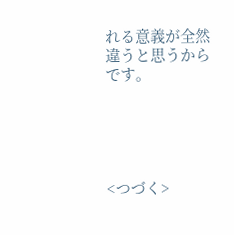れる意義が全然違うと思うからです。





<つづく>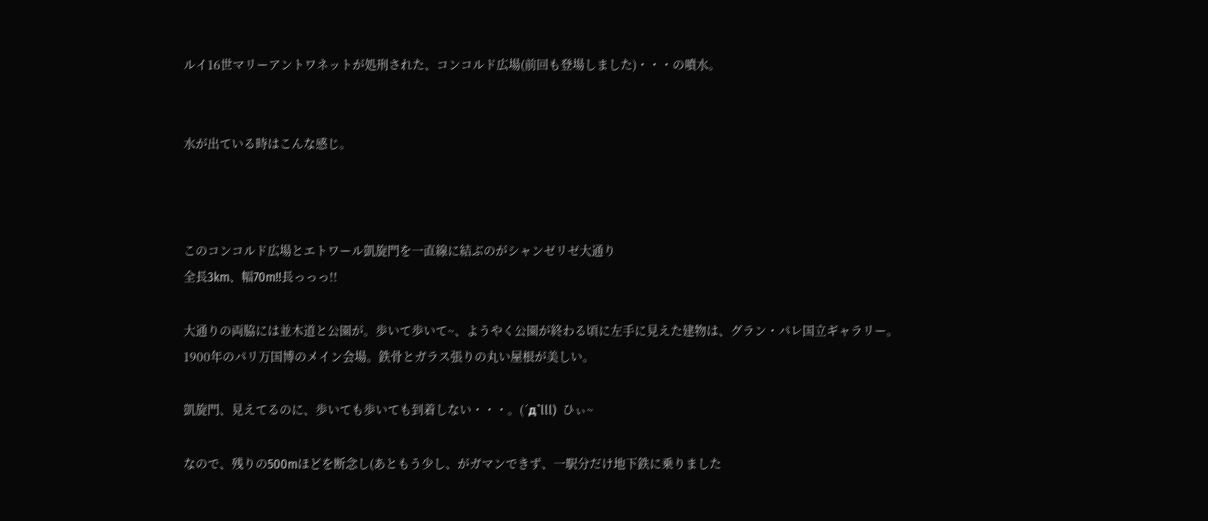ルイ16世マリーアントワネットが処刑された、コンコルド広場(前回も登場しました)・・・の噴水。


水が出ている時はこんな感じ。



このコンコルド広場とエトワール凱旋門を一直線に結ぶのがシャンゼリゼ大通り
全長3km、幅70m!!長っっっ!!

大通りの両脇には並木道と公園が。歩いて歩いて~、ようやく公園が終わる頃に左手に見えた建物は、グラン・パレ国立ギャラリー。1900年のパリ万国博のメイン会場。鉄骨とガラス張りの丸い屋根が美しい。

凱旋門、見えてるのに、歩いても歩いても到着しない・・・。(´д`lll)  ひぃ~

なので、残りの500mほどを断念し(あともう少し、がガマンできず、一駅分だけ地下鉄に乗りました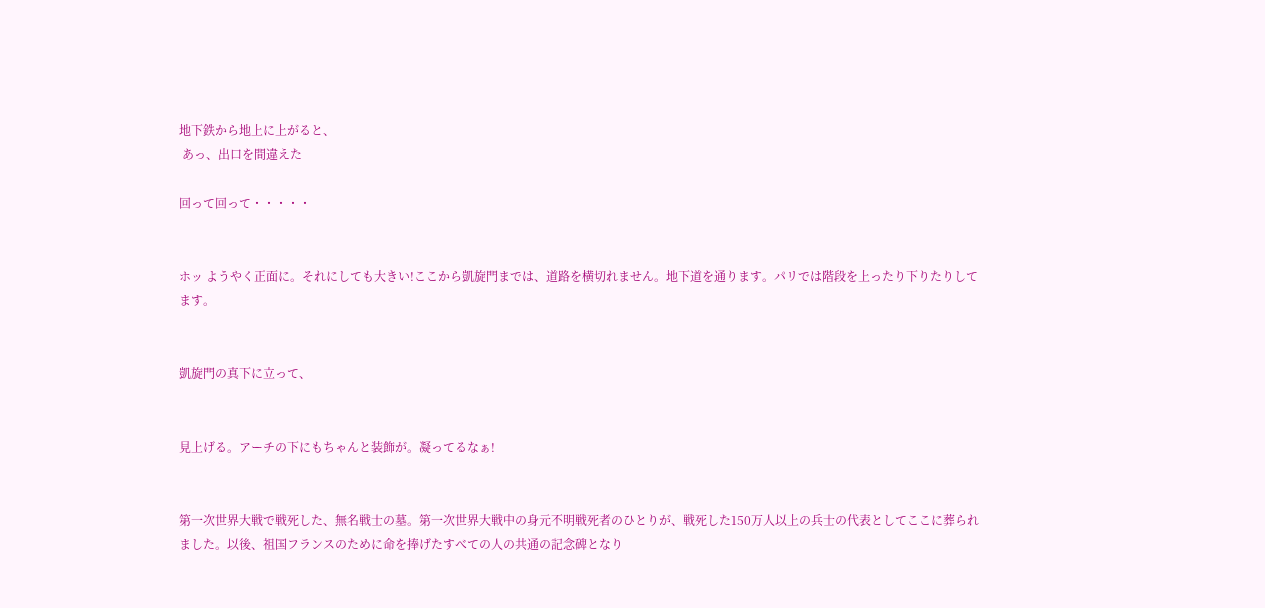地下鉄から地上に上がると、
 あっ、出口を間違えた

回って回って・・・・・


ホッ ようやく正面に。それにしても大きい!ここから凱旋門までは、道路を横切れません。地下道を通ります。パリでは階段を上ったり下りたりしてます。


凱旋門の真下に立って、


見上げる。アーチの下にもちゃんと装飾が。凝ってるなぁ!


第一次世界大戦で戦死した、無名戦士の墓。第一次世界大戦中の身元不明戦死者のひとりが、戦死した150万人以上の兵士の代表としてここに葬られました。以後、祖国フランスのために命を捧げたすべての人の共通の記念碑となり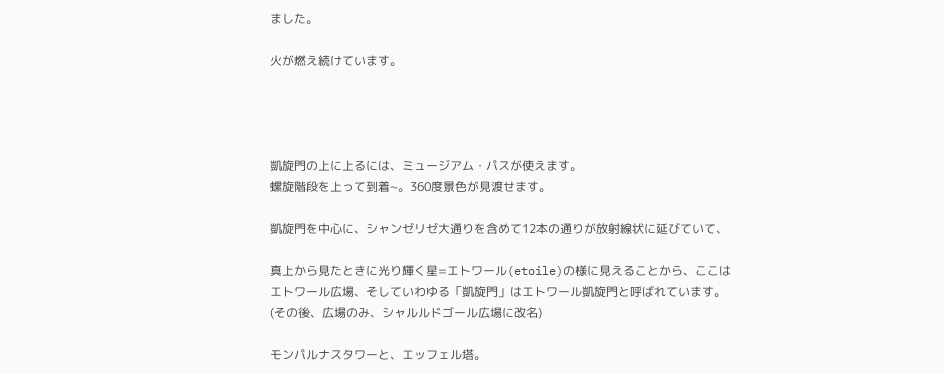ました。

火が燃え続けています。




凱旋門の上に上るには、ミュージアム・パスが使えます。
螺旋階段を上って到着~。360度景色が見渡せます。

凱旋門を中心に、シャンゼリゼ大通りを含めて12本の通りが放射線状に延びていて、

真上から見たときに光り輝く星=エトワール(etoile)の様に見えることから、ここはエトワール広場、そしていわゆる「凱旋門」はエトワール凱旋門と呼ばれています。(その後、広場のみ、シャルルドゴール広場に改名)

モンパルナスタワーと、エッフェル塔。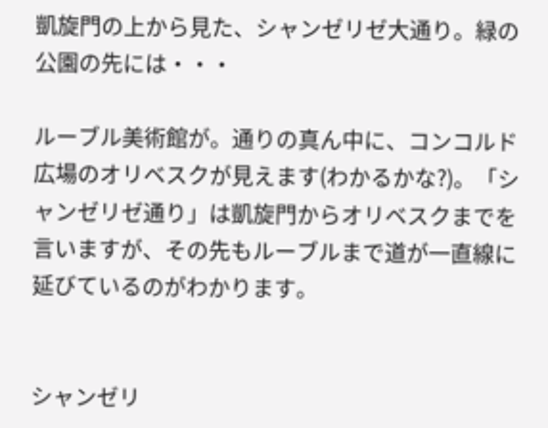凱旋門の上から見た、シャンゼリゼ大通り。緑の公園の先には・・・

ルーブル美術館が。通りの真ん中に、コンコルド広場のオリベスクが見えます(わかるかな?)。「シャンゼリゼ通り」は凱旋門からオリベスクまでを言いますが、その先もルーブルまで道が一直線に延びているのがわかります。


シャンゼリ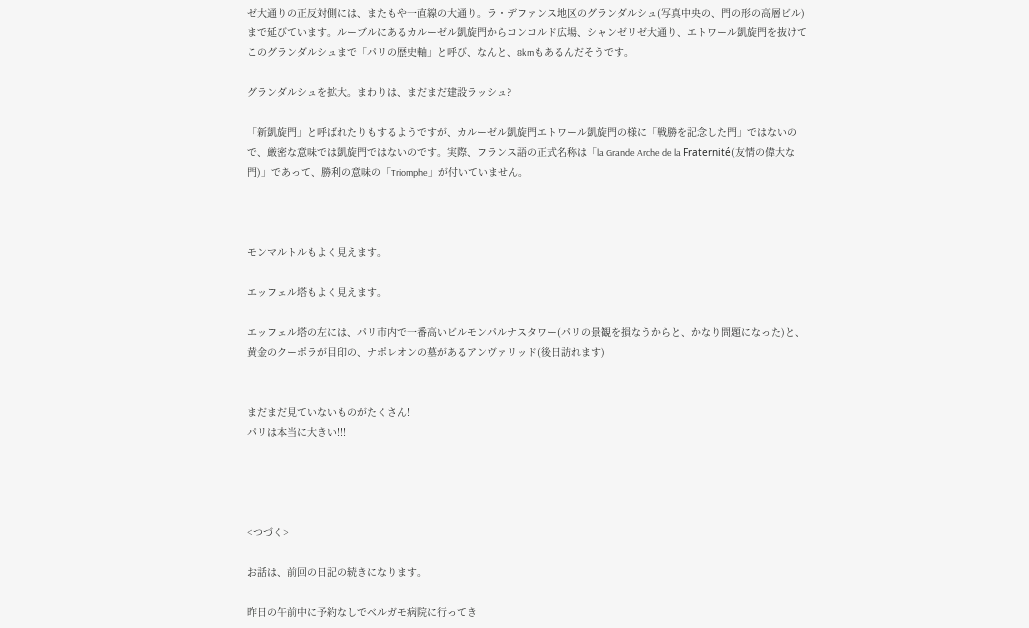ゼ大通りの正反対側には、またもや一直線の大通り。ラ・デファンス地区のグランダルシュ(写真中央の、門の形の高層ビル)まで延びています。ルーブルにあるカルーゼル凱旋門からコンコルド広場、シャンゼリゼ大通り、エトワール凱旋門を抜けてこのグランダルシュまで「パリの歴史軸」と呼び、なんと、8kmもあるんだそうです。

グランダルシュを拡大。まわりは、まだまだ建設ラッシュ?

「新凱旋門」と呼ばれたりもするようですが、カルーゼル凱旋門エトワール凱旋門の様に「戦勝を記念した門」ではないので、厳密な意味では凱旋門ではないのです。実際、フランス語の正式名称は「la Grande Arche de la Fraternité(友情の偉大な門)」であって、勝利の意味の「Triomphe」が付いていません。



モンマルトルもよく見えます。

エッフェル塔もよく見えます。

エッフェル塔の左には、パリ市内で一番高いビルモンパルナスタワー(パリの景観を損なうからと、かなり問題になった)と、黄金のクーポラが目印の、ナポレオンの墓があるアンヴァリッド(後日訪れます)


まだまだ見ていないものがたくさん!
パリは本当に大きい!!!




<つづく>

お話は、前回の日記の続きになります。

昨日の午前中に予約なしでベルガモ病院に行ってき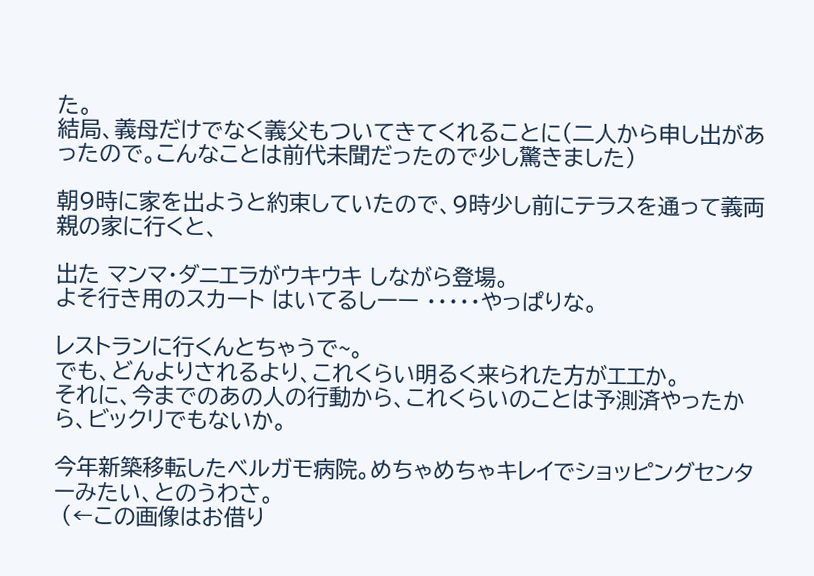た。
結局、義母だけでなく義父もついてきてくれることに(二人から申し出があったので。こんなことは前代未聞だったので少し驚きました)

朝9時に家を出ようと約束していたので、9時少し前にテラスを通って義両親の家に行くと、

出た マンマ・ダニエラがウキウキ しながら登場。
よそ行き用のスカート はいてるしーー ・・・・・やっぱりな。

レストランに行くんとちゃうで~。
でも、どんよりされるより、これくらい明るく来られた方がエエか。
それに、今までのあの人の行動から、これくらいのことは予測済やったから、ビックリでもないか。

今年新築移転したベルガモ病院。めちゃめちゃキレイでショッピングセンターみたい、とのうわさ。
 (←この画像はお借り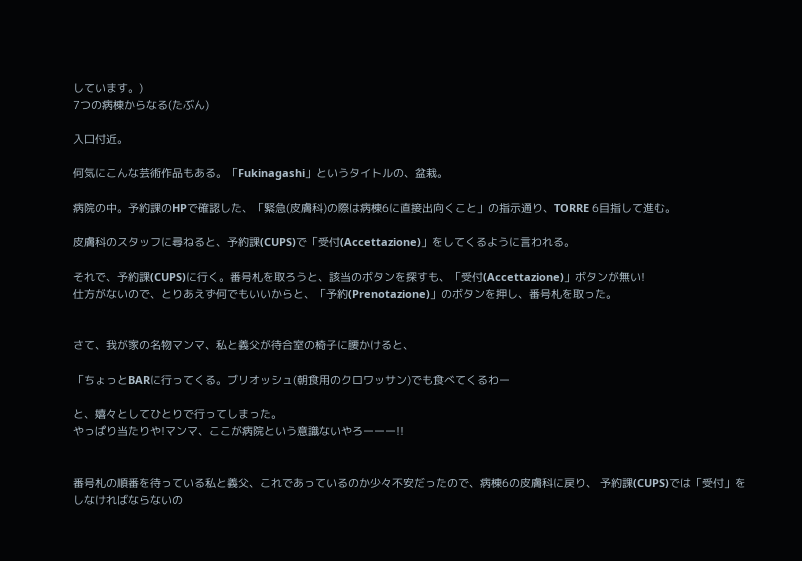しています。)
7つの病棟からなる(たぶん)

入口付近。

何気にこんな芸術作品もある。「Fukinagashi」というタイトルの、盆栽。

病院の中。予約課のHPで確認した、「緊急(皮膚科)の際は病棟6に直接出向くこと」の指示通り、TORRE 6目指して進む。

皮膚科のスタッフに尋ねると、予約課(CUPS)で「受付(Accettazione)」をしてくるように言われる。

それで、予約課(CUPS)に行く。番号札を取ろうと、該当のボタンを探すも、「受付(Accettazione)」ボタンが無い!
仕方がないので、とりあえず何でもいいからと、「予約(Prenotazione)」のボタンを押し、番号札を取った。


さて、我が家の名物マンマ、私と義父が待合室の椅子に腰かけると、

「ちょっとBARに行ってくる。ブリオッシュ(朝食用のクロワッサン)でも食べてくるわー

と、嬉々としてひとりで行ってしまった。
やっぱり当たりや!マンマ、ここが病院という意識ないやろーーー!!


番号札の順番を待っている私と義父、これであっているのか少々不安だったので、病棟6の皮膚科に戻り、 予約課(CUPS)では「受付」をしなければならないの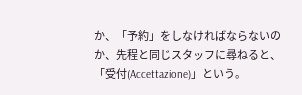か、「予約」をしなければならないのか、先程と同じスタッフに尋ねると、「受付(Accettazione)」という。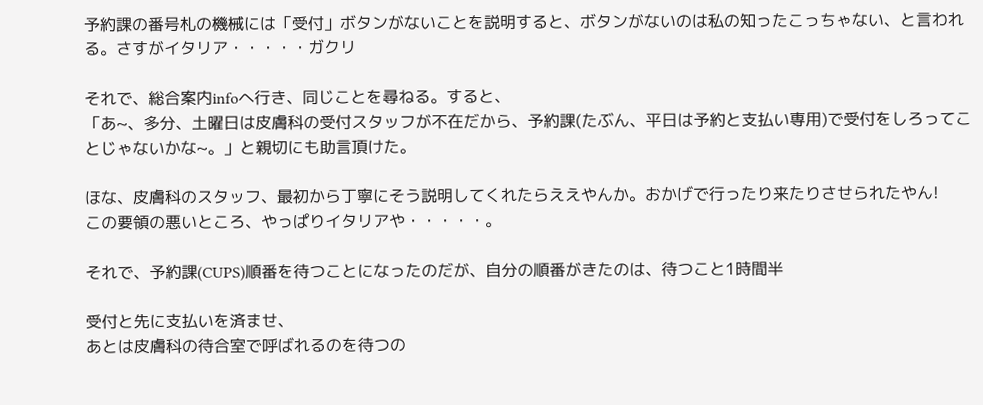予約課の番号札の機械には「受付」ボタンがないことを説明すると、ボタンがないのは私の知ったこっちゃない、と言われる。さすがイタリア・・・・・ガクリ

それで、総合案内infoへ行き、同じことを尋ねる。すると、
「あ~、多分、土曜日は皮膚科の受付スタッフが不在だから、予約課(たぶん、平日は予約と支払い専用)で受付をしろってことじゃないかな~。」と親切にも助言頂けた。

ほな、皮膚科のスタッフ、最初から丁寧にそう説明してくれたらええやんか。おかげで行ったり来たりさせられたやん!
この要領の悪いところ、やっぱりイタリアや・・・・・。

それで、予約課(CUPS)順番を待つことになったのだが、自分の順番がきたのは、待つこと1時間半

受付と先に支払いを済ませ、
あとは皮膚科の待合室で呼ばれるのを待つの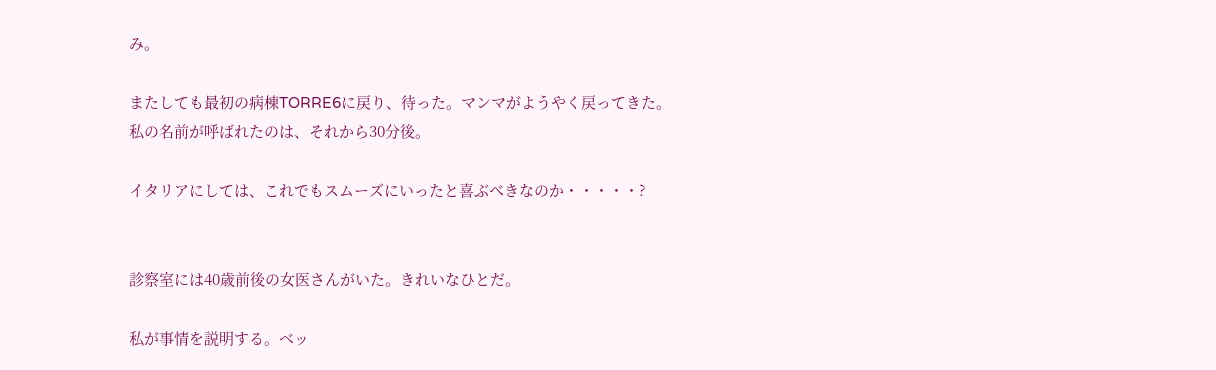み。

またしても最初の病棟TORRE6に戻り、待った。マンマがようやく戻ってきた。
私の名前が呼ばれたのは、それから30分後。

イタリアにしては、これでもスムーズにいったと喜ぶべきなのか・・・・・?


診察室には40歳前後の女医さんがいた。きれいなひとだ。

私が事情を説明する。ベッ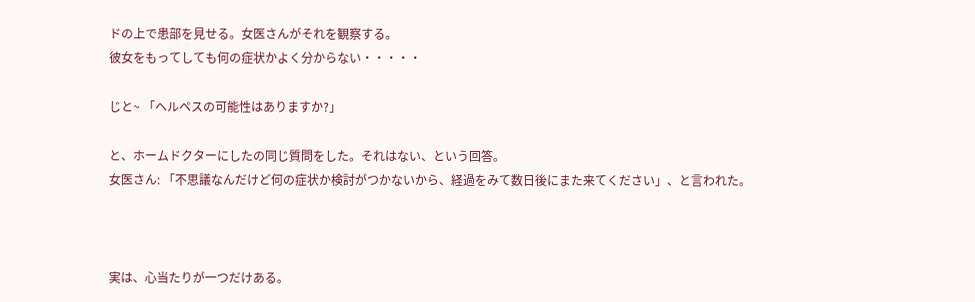ドの上で患部を見せる。女医さんがそれを観察する。
彼女をもってしても何の症状かよく分からない・・・・・

じと~ 「ヘルペスの可能性はありますか?」

と、ホームドクターにしたの同じ質問をした。それはない、という回答。
女医さん: 「不思議なんだけど何の症状か検討がつかないから、経過をみて数日後にまた来てください」、と言われた。



実は、心当たりが一つだけある。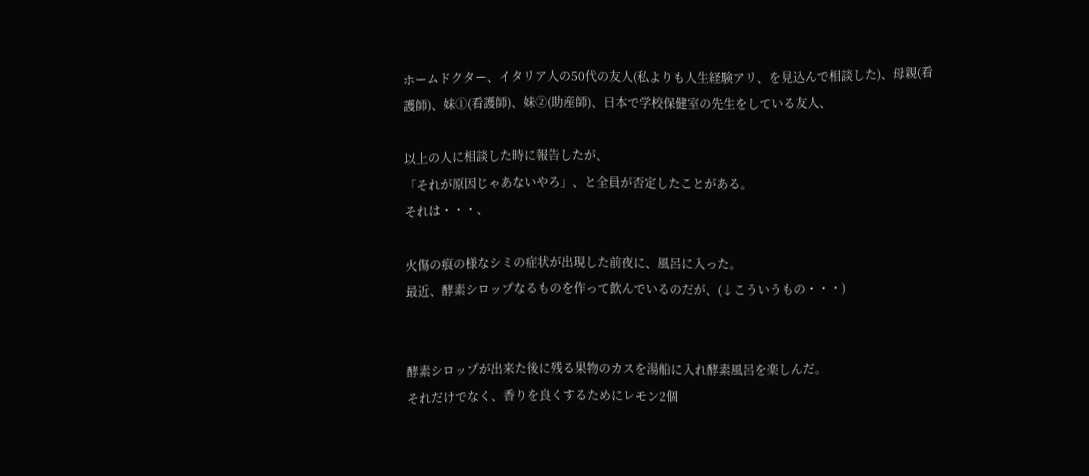ホームドクター、イタリア人の50代の友人(私よりも人生経験アリ、を見込んで相談した)、母親(看護師)、妹①(看護師)、妹②(助産師)、日本で学校保健室の先生をしている友人、

以上の人に相談した時に報告したが、
「それが原因じゃあないやろ」、と全員が否定したことがある。
それは・・・、

火傷の痕の様なシミの症状が出現した前夜に、風呂に入った。
最近、酵素シロップなるものを作って飲んでいるのだが、(↓こういうもの・・・)


酵素シロップが出来た後に残る果物のカスを湯船に入れ酵素風呂を楽しんだ。
それだけでなく、香りを良くするためにレモン2個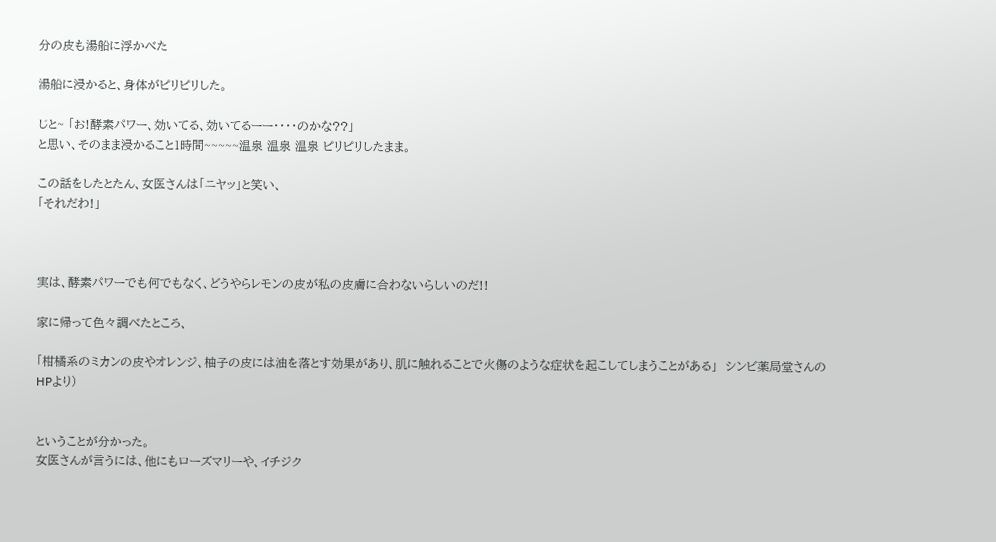分の皮も湯船に浮かべた

湯船に浸かると、身体がピリピリした。

じと~ 「お!酵素パワー、効いてる、効いてるーー・・・・のかな??」
と思い、そのまま浸かること1時間~~~~~温泉 温泉 温泉 ピリピリしたまま。

この話をしたとたん、女医さんは「ニヤッ」と笑い、
「それだわ!」



実は、酵素パワーでも何でもなく、どうやらレモンの皮が私の皮膚に合わないらしいのだ!!

家に帰って色々調べたところ、

「柑橘系のミカンの皮やオレンジ、柚子の皮には油を落とす効果があり、肌に触れることで火傷のような症状を起こしてしまうことがある」  シンビ薬局堂さんのHPより)


ということが分かった。
女医さんが言うには、他にもローズマリーや、イチジク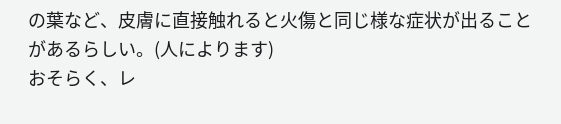の葉など、皮膚に直接触れると火傷と同じ様な症状が出ることがあるらしい。(人によります)
おそらく、レ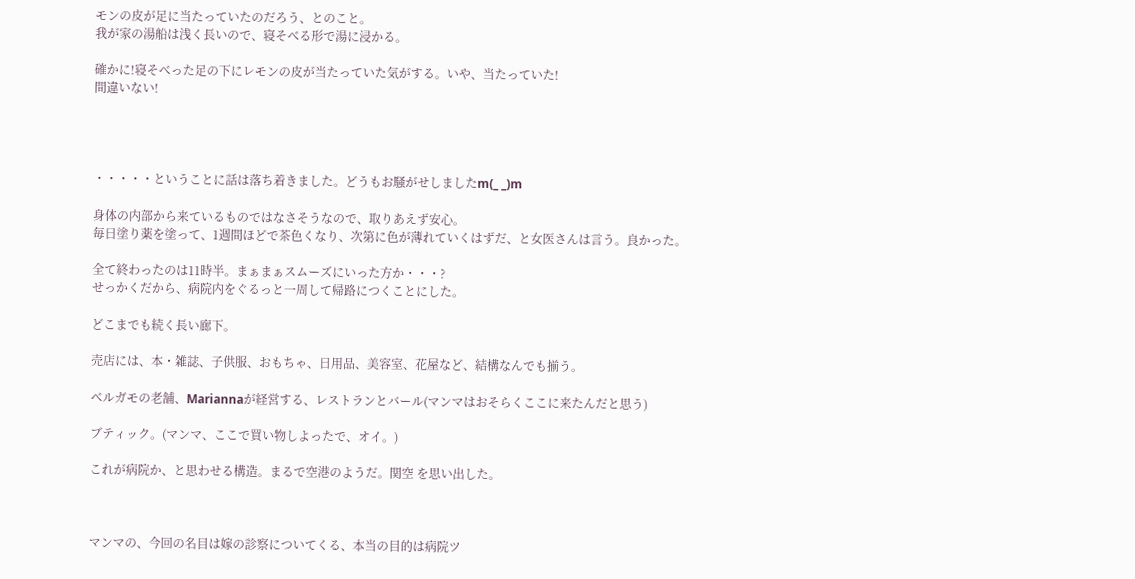モンの皮が足に当たっていたのだろう、とのこと。
我が家の湯船は浅く長いので、寝そべる形で湯に浸かる。

確かに!寝そべった足の下にレモンの皮が当たっていた気がする。いや、当たっていた!
間違いない!




・・・・・ということに話は落ち着きました。どうもお騒がせしましたm(_ _)m

身体の内部から来ているものではなさそうなので、取りあえず安心。
毎日塗り薬を塗って、1週間ほどで茶色くなり、次第に色が薄れていくはずだ、と女医さんは言う。良かった。

全て終わったのは11時半。まぁまぁスムーズにいった方か・・・?
せっかくだから、病院内をぐるっと一周して帰路につくことにした。

どこまでも続く長い廊下。

売店には、本・雑誌、子供服、おもちゃ、日用品、美容室、花屋など、結構なんでも揃う。

ベルガモの老舗、Mariannaが経営する、レストランとバール(マンマはおそらくここに来たんだと思う)

ブティック。(マンマ、ここで買い物しよったで、オイ。)

これが病院か、と思わせる構造。まるで空港のようだ。関空 を思い出した。



マンマの、今回の名目は嫁の診察についてくる、本当の目的は病院ツ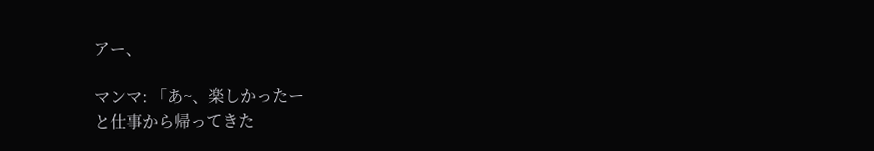アー、

マンマ: 「あ~、楽しかったー
と仕事から帰ってきた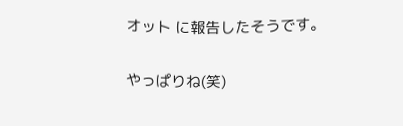オット に報告したそうです。

やっぱりね(笑)